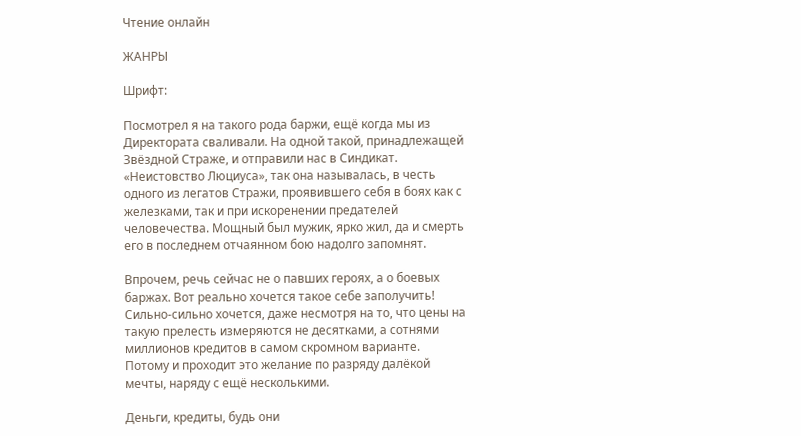Чтение онлайн

ЖАНРЫ

Шрифт:

Посмотрел я на такого рода баржи, ещё когда мы из Директората сваливали. На одной такой, принадлежащей Звёздной Страже, и отправили нас в Синдикат. «Неистовство Люциуса», так она называлась, в честь одного из легатов Стражи, проявившего себя в боях как с железками, так и при искоренении предателей человечества. Мощный был мужик, ярко жил, да и смерть его в последнем отчаянном бою надолго запомнят.

Впрочем, речь сейчас не о павших героях, а о боевых баржах. Вот реально хочется такое себе заполучить! Сильно-сильно хочется, даже несмотря на то, что цены на такую прелесть измеряются не десятками, а сотнями миллионов кредитов в самом скромном варианте. Потому и проходит это желание по разряду далёкой мечты, наряду с ещё несколькими.

Деньги, кредиты, будь они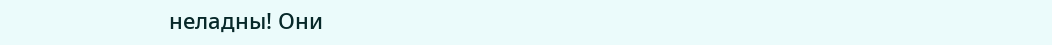неладны! Они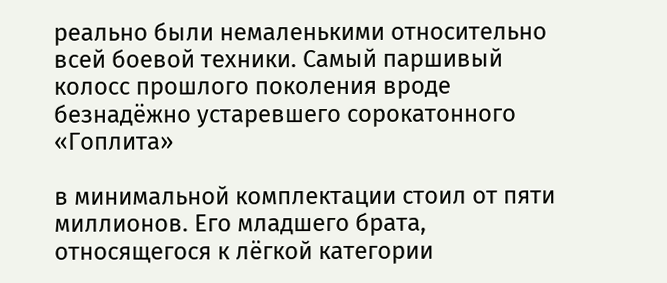реально были немаленькими относительно всей боевой техники. Самый паршивый колосс прошлого поколения вроде безнадёжно устаревшего сорокатонного «Гоплита»

в минимальной комплектации стоил от пяти миллионов. Его младшего брата, относящегося к лёгкой категории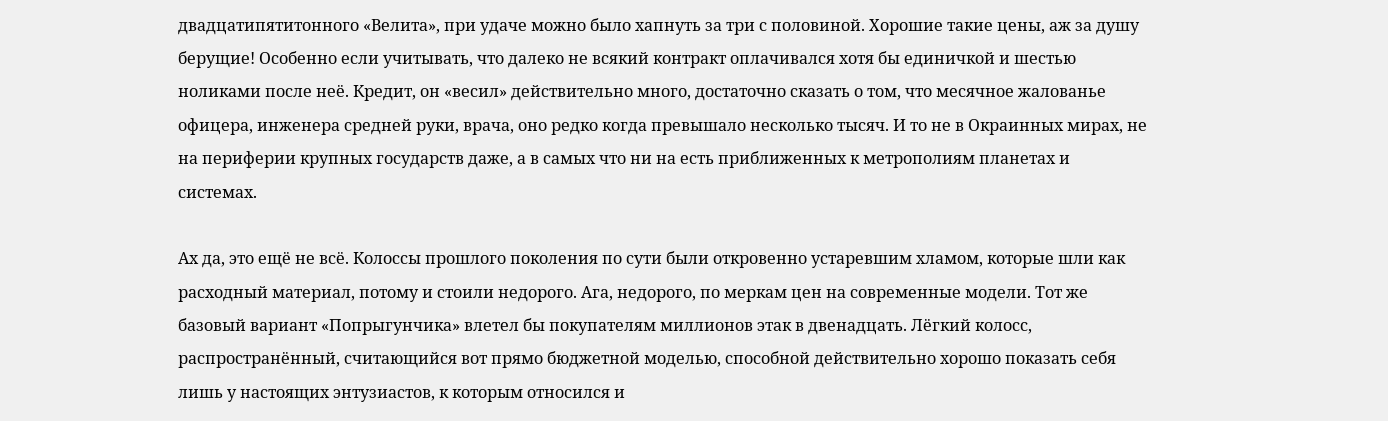двадцатипятитонного «Велита», при удаче можно было хапнуть за три с половиной. Хорошие такие цены, аж за душу берущие! Особенно если учитывать, что далеко не всякий контракт оплачивался хотя бы единичкой и шестью ноликами после неё. Кредит, он «весил» действительно много, достаточно сказать о том, что месячное жалованье офицера, инженера средней руки, врача, оно редко когда превышало несколько тысяч. И то не в Окраинных мирах, не на периферии крупных государств даже, а в самых что ни на есть приближенных к метрополиям планетах и системах.

Ах да, это ещё не всё. Колоссы прошлого поколения по сути были откровенно устаревшим хламом, которые шли как расходный материал, потому и стоили недорого. Ага, недорого, по меркам цен на современные модели. Тот же базовый вариант «Попрыгунчика» влетел бы покупателям миллионов этак в двенадцать. Лёгкий колосс, распространённый, считающийся вот прямо бюджетной моделью, способной действительно хорошо показать себя лишь у настоящих энтузиастов, к которым относился и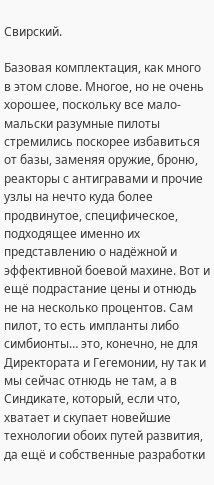Свирский.

Базовая комплектация, как много в этом слове. Многое, но не очень хорошее, поскольку все мало-мальски разумные пилоты стремились поскорее избавиться от базы, заменяя оружие, броню, реакторы с антигравами и прочие узлы на нечто куда более продвинутое, специфическое, подходящее именно их представлению о надёжной и эффективной боевой махине. Вот и ещё подрастание цены и отнюдь не на несколько процентов. Сам пилот, то есть импланты либо симбионты… это, конечно, не для Директората и Гегемонии, ну так и мы сейчас отнюдь не там, а в Синдикате, который, если что, хватает и скупает новейшие технологии обоих путей развития, да ещё и собственные разработки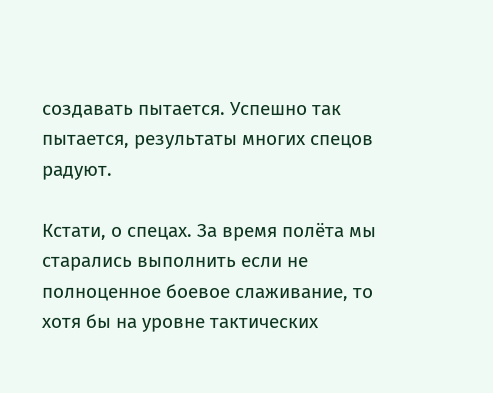создавать пытается. Успешно так пытается, результаты многих спецов радуют.

Кстати, о спецах. За время полёта мы старались выполнить если не полноценное боевое слаживание, то хотя бы на уровне тактических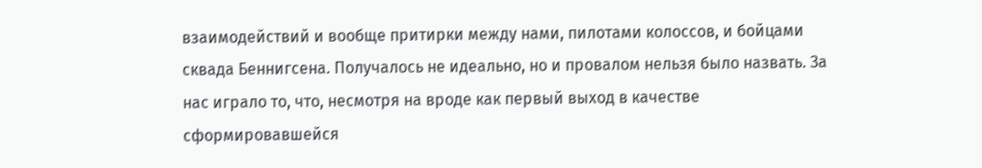взаимодействий и вообще притирки между нами, пилотами колоссов, и бойцами сквада Беннигсена. Получалось не идеально, но и провалом нельзя было назвать. За нас играло то, что, несмотря на вроде как первый выход в качестве сформировавшейся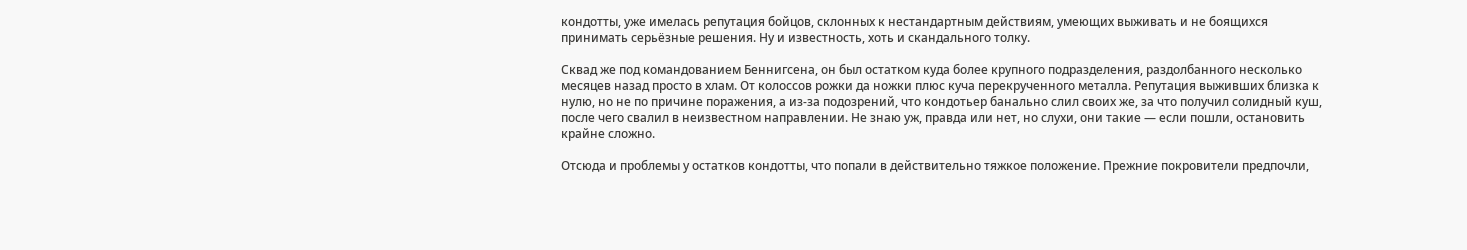кондотты, уже имелась репутация бойцов, склонных к нестандартным действиям, умеющих выживать и не боящихся принимать серьёзные решения. Ну и известность, хоть и скандального толку.

Сквад же под командованием Беннигсена, он был остатком куда более крупного подразделения, раздолбанного несколько месяцев назад просто в хлам. От колоссов рожки да ножки плюс куча перекрученного металла. Репутация выживших близка к нулю, но не по причине поражения, а из-за подозрений, что кондотьер банально слил своих же, за что получил солидный куш, после чего свалил в неизвестном направлении. Не знаю уж, правда или нет, но слухи, они такие — если пошли, остановить крайне сложно.

Отсюда и проблемы у остатков кондотты, что попали в действительно тяжкое положение. Прежние покровители предпочли,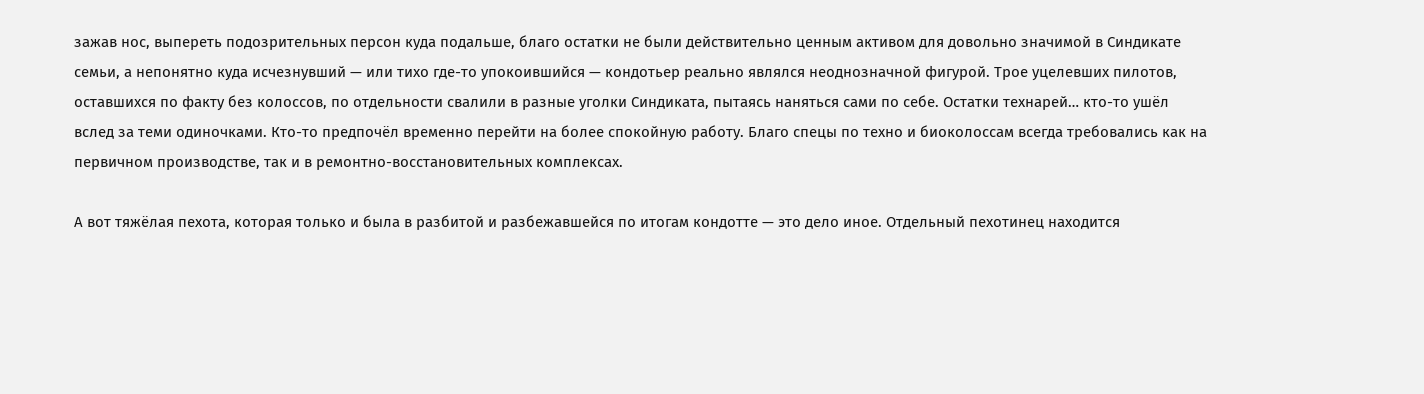зажав нос, выпереть подозрительных персон куда подальше, благо остатки не были действительно ценным активом для довольно значимой в Синдикате семьи, а непонятно куда исчезнувший — или тихо где-то упокоившийся — кондотьер реально являлся неоднозначной фигурой. Трое уцелевших пилотов, оставшихся по факту без колоссов, по отдельности свалили в разные уголки Синдиката, пытаясь наняться сами по себе. Остатки технарей… кто-то ушёл вслед за теми одиночками. Кто-то предпочёл временно перейти на более спокойную работу. Благо спецы по техно и биоколоссам всегда требовались как на первичном производстве, так и в ремонтно-восстановительных комплексах.

А вот тяжёлая пехота, которая только и была в разбитой и разбежавшейся по итогам кондотте — это дело иное. Отдельный пехотинец находится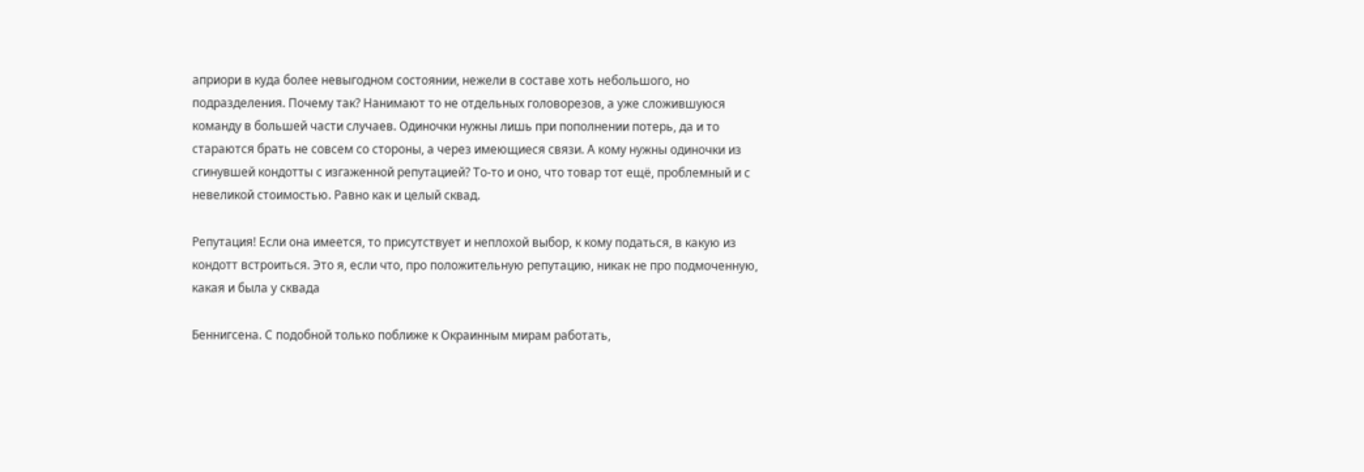априори в куда более невыгодном состоянии, нежели в составе хоть небольшого, но подразделения. Почему так? Нанимают то не отдельных головорезов, а уже сложившуюся команду в большей части случаев. Одиночки нужны лишь при пополнении потерь, да и то стараются брать не совсем со стороны, а через имеющиеся связи. А кому нужны одиночки из сгинувшей кондотты с изгаженной репутацией? То-то и оно, что товар тот ещё, проблемный и с невеликой стоимостью. Равно как и целый сквад.

Репутация! Если она имеется, то присутствует и неплохой выбор, к кому податься, в какую из кондотт встроиться. Это я, если что, про положительную репутацию, никак не про подмоченную, какая и была у сквада

Беннигсена. С подобной только поближе к Окраинным мирам работать,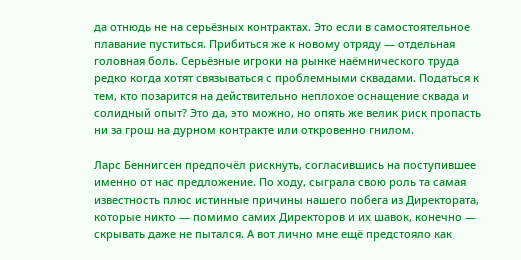да отнюдь не на серьёзных контрактах. Это если в самостоятельное плавание пуститься. Прибиться же к новому отряду — отдельная головная боль. Серьёзные игроки на рынке наёмнического труда редко когда хотят связываться с проблемными сквадами. Податься к тем, кто позарится на действительно неплохое оснащение сквада и солидный опыт? Это да, это можно, но опять же велик риск пропасть ни за грош на дурном контракте или откровенно гнилом.

Ларс Беннигсен предпочёл рискнуть, согласившись на поступившее именно от нас предложение. По ходу, сыграла свою роль та самая известность плюс истинные причины нашего побега из Директората, которые никто — помимо самих Директоров и их шавок, конечно — скрывать даже не пытался. А вот лично мне ещё предстояло как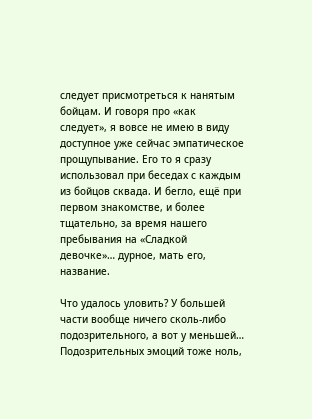следует присмотреться к нанятым бойцам. И говоря про «как следует», я вовсе не имею в виду доступное уже сейчас эмпатическое прощупывание. Его то я сразу использовал при беседах с каждым из бойцов сквада. И бегло, ещё при первом знакомстве, и более тщательно, за время нашего пребывания на «Сладкой девочке»… дурное, мать его, название.

Что удалось уловить? У большей части вообще ничего сколь-либо подозрительного, а вот у меньшей… Подозрительных эмоций тоже ноль,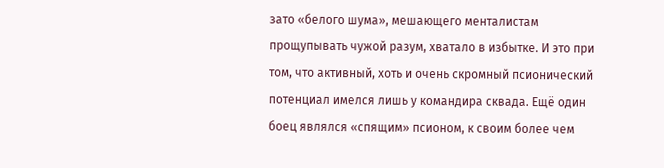зато «белого шума», мешающего менталистам прощупывать чужой разум, хватало в избытке. И это при том, что активный, хоть и очень скромный псионический потенциал имелся лишь у командира сквада. Ещё один боец являлся «спящим» псионом, к своим более чем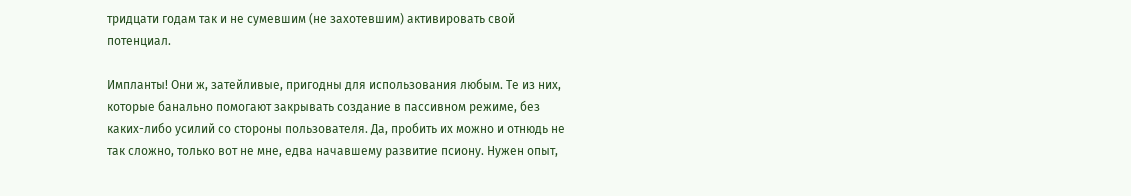тридцати годам так и не сумевшим (не захотевшим) активировать свой потенциал.

Импланты! Они ж, затейливые, пригодны для использования любым. Те из них, которые банально помогают закрывать создание в пассивном режиме, без каких-либо усилий со стороны пользователя. Да, пробить их можно и отнюдь не так сложно, только вот не мне, едва начавшему развитие псиону. Нужен опыт,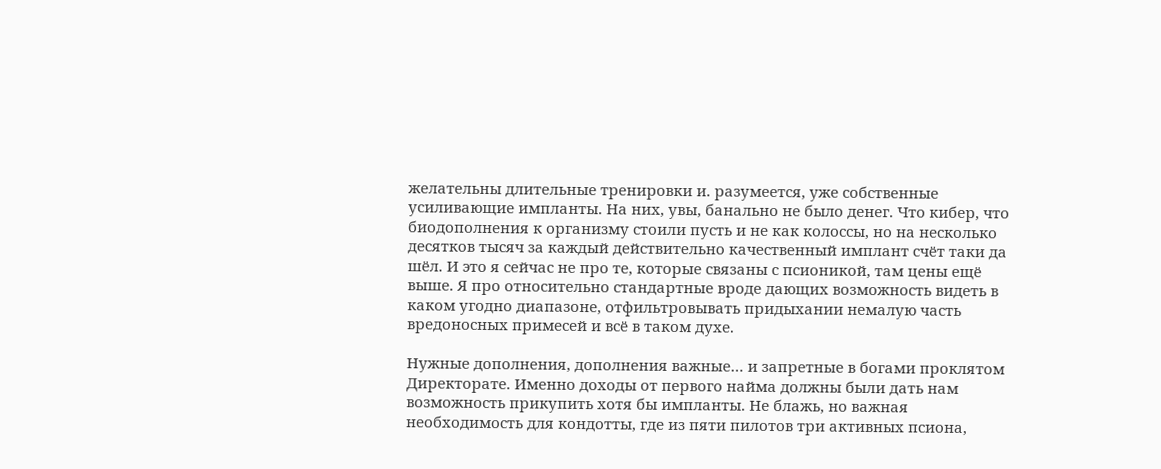желательны длительные тренировки и. разумеется, уже собственные усиливающие импланты. На них, увы, банально не было денег. Что кибер, что биодополнения к организму стоили пусть и не как колоссы, но на несколько десятков тысяч за каждый действительно качественный имплант счёт таки да шёл. И это я сейчас не про те, которые связаны с псионикой, там цены ещё выше. Я про относительно стандартные вроде дающих возможность видеть в каком угодно диапазоне, отфильтровывать придыхании немалую часть вредоносных примесей и всё в таком духе.

Нужные дополнения, дополнения важные… и запретные в богами проклятом Директорате. Именно доходы от первого найма должны были дать нам возможность прикупить хотя бы импланты. Не блажь, но важная необходимость для кондотты, где из пяти пилотов три активных псиона,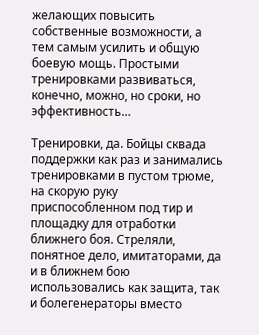желающих повысить собственные возможности, а тем самым усилить и общую боевую мощь. Простыми тренировками развиваться, конечно, можно, но сроки, но эффективность…

Тренировки, да. Бойцы сквада поддержки как раз и занимались тренировками в пустом трюме, на скорую руку приспособленном под тир и площадку для отработки ближнего боя. Стреляли, понятное дело, имитаторами, да и в ближнем бою использовались как защита, так и болегенераторы вместо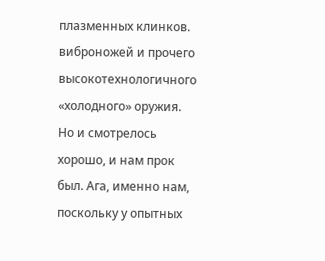плазменных клинков. виброножей и прочего высокотехнологичного «холодного» оружия. Но и смотрелось хорошо, и нам прок был. Ага, именно нам, поскольку у опытных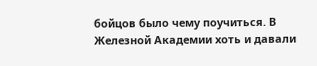бойцов было чему поучиться. В Железной Академии хоть и давали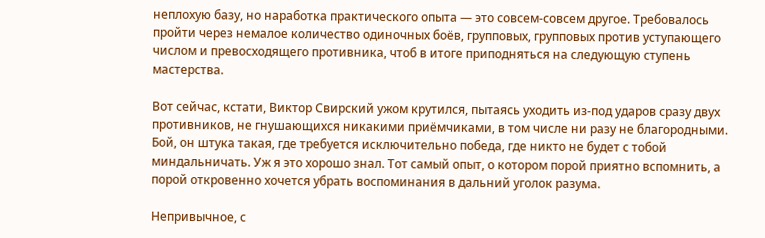неплохую базу, но наработка практического опыта — это совсем-совсем другое. Требовалось пройти через немалое количество одиночных боёв, групповых, групповых против уступающего числом и превосходящего противника, чтоб в итоге приподняться на следующую ступень мастерства.

Вот сейчас, кстати, Виктор Свирский ужом крутился, пытаясь уходить из-под ударов сразу двух противников, не гнушающихся никакими приёмчиками, в том числе ни разу не благородными. Бой, он штука такая, где требуется исключительно победа, где никто не будет с тобой миндальничать. Уж я это хорошо знал. Тот самый опыт, о котором порой приятно вспомнить, а порой откровенно хочется убрать воспоминания в дальний уголок разума.

Непривычное, с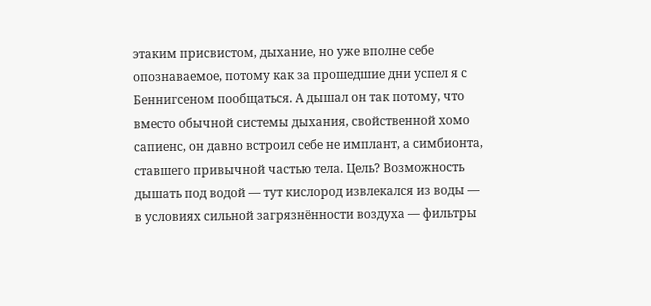этаким присвистом, дыхание, но уже вполне себе опознаваемое, потому как за прошедшие дни успел я с Беннигсеном пообщаться. А дышал он так потому, что вместо обычной системы дыхания, свойственной хомо сапиенс, он давно встроил себе не имплант, а симбионта, ставшего привычной частью тела. Цель? Возможность дышать под водой — тут кислород извлекался из воды — в условиях сильной загрязнённости воздуха — фильтры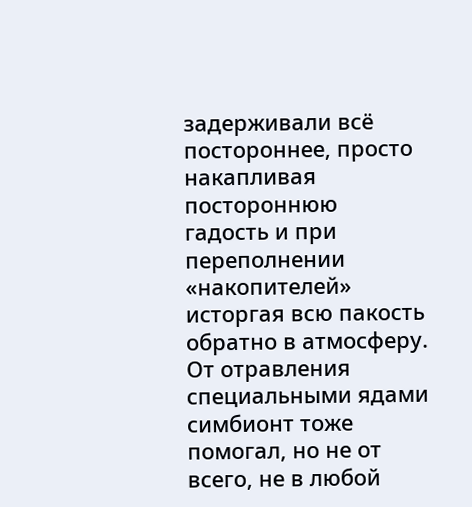задерживали всё постороннее, просто накапливая постороннюю гадость и при переполнении «накопителей» исторгая всю пакость обратно в атмосферу. От отравления специальными ядами симбионт тоже помогал, но не от всего, не в любой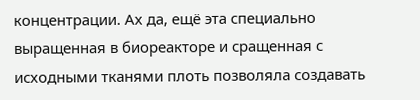концентрации. Ах да, ещё эта специально выращенная в биореакторе и сращенная с исходными тканями плоть позволяла создавать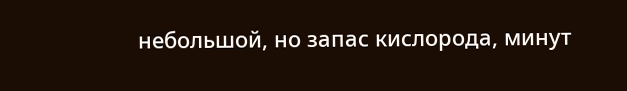небольшой, но запас кислорода, минут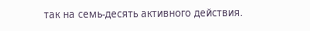так на семь-десять активного действия.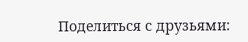Поделиться с друзьями: